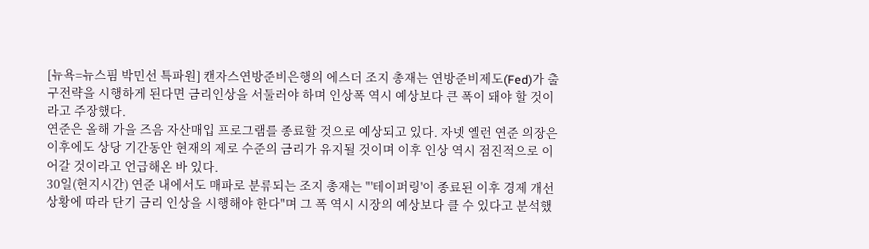[뉴욕=뉴스핌 박민선 특파원] 캔자스연방준비은행의 에스더 조지 총재는 연방준비제도(Fed)가 출구전략을 시행하게 된다면 금리인상을 서둘러야 하며 인상폭 역시 예상보다 큰 폭이 돼야 할 것이라고 주장했다.
연준은 올해 가을 즈음 자산매입 프로그램를 종료할 것으로 예상되고 있다. 자넷 옐런 연준 의장은 이후에도 상당 기간동안 현재의 제로 수준의 금리가 유지될 것이며 이후 인상 역시 점진적으로 이어갈 것이라고 언급해온 바 있다.
30일(현지시간) 연준 내에서도 매파로 분류되는 조지 총재는 "'테이퍼링'이 종료된 이후 경제 개선 상황에 따라 단기 금리 인상을 시행해야 한다"며 그 폭 역시 시장의 예상보다 클 수 있다고 분석했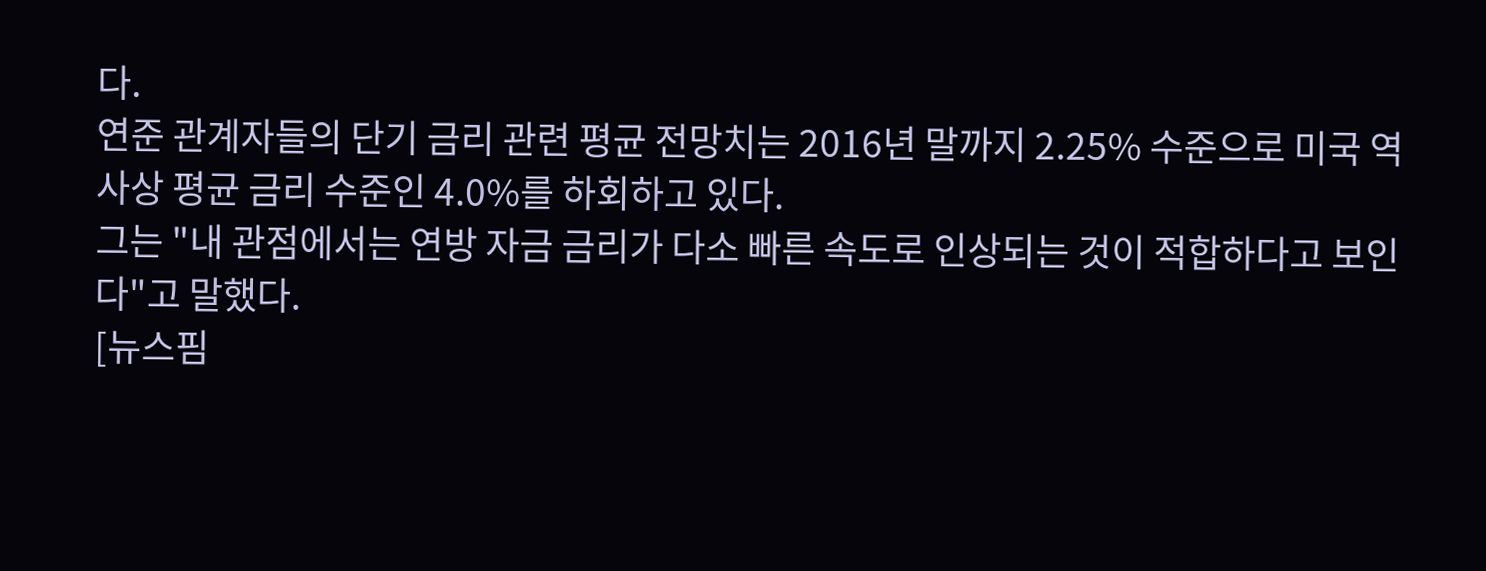다.
연준 관계자들의 단기 금리 관련 평균 전망치는 2016년 말까지 2.25% 수준으로 미국 역사상 평균 금리 수준인 4.0%를 하회하고 있다.
그는 "내 관점에서는 연방 자금 금리가 다소 빠른 속도로 인상되는 것이 적합하다고 보인다"고 말했다.
[뉴스핌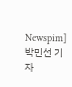Newspim] 박민선 기자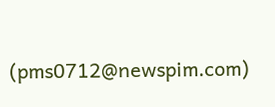(pms0712@newspim.com)